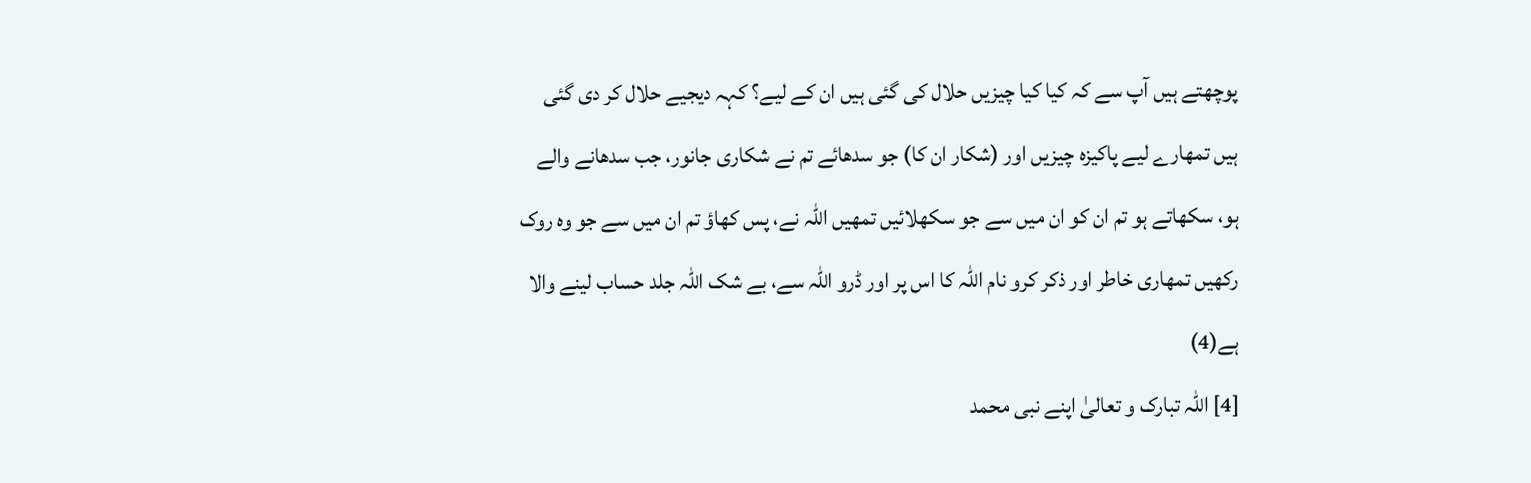پوچھتے ہیں آپ سے کہ کیا کیا چیزیں حلال کی گئی ہیں ان کے لیے؟ کہہ دیجیے حلال کر دی گئی ہیں تمھارے لیے پاکیزہ چیزیں اور (شکار ان کا) جو سدھائے تم نے شکاری جانور، جب سدھانے والے ہو، سکھاتے ہو تم ان کو ان میں سے جو سکھلائیں تمھیں اللہ نے، پس کھاؤ تم ان میں سے جو وہ روک رکھیں تمھاری خاطر اور ذکر کرو نام اللہ کا اس پر اور ڈرو اللہ سے، بے شک اللہ جلد حساب لینے والا ہے(4)
[4] اللہ تبارک و تعالیٰ اپنے نبی محمد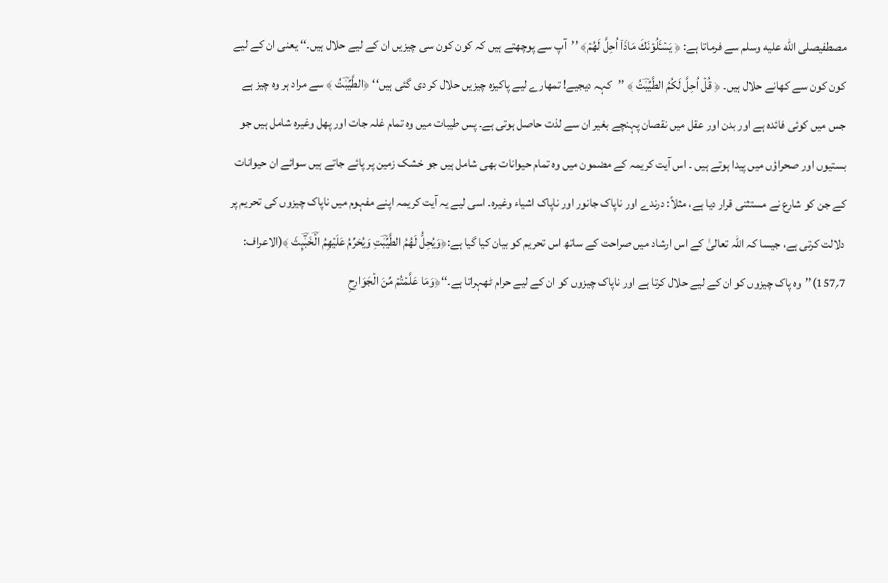مصطفیصلى الله عليه وسلم سے فرماتا ہے: ﴿ يَسۡـَٔلُوۡنَكَ مَاذَاۤ اُحِلَّ لَهُمۡ﴾ ’’آپ سے پوچھتے ہیں کہ کون کون سی چیزیں ان کے لیے حلال ہیں۔‘‘ یعنی ان کے لیے کون کون سے کھانے حلال ہیں۔ ﴿ قُلۡ اُحِلَّ لَكُمُ الطَّيِّبٰؔتُ ﴾ ’’کہہ دیجیے! تمھارے لیے پاکیزہ چیزیں حلال کر دی گئی ہیں‘‘ ﴿الطَّيِّبٰؔتُ ﴾ سے مراد ہر وہ چیز ہے جس میں کوئی فائدہ ہے اور بدن اور عقل میں نقصان پہنچے بغیر ان سے لذت حاصل ہوتی ہے۔ پس طیبات میں وہ تمام غلہ جات اور پھل وغیرہ شامل ہیں جو بستیوں اور صحراؤں میں پیدا ہوتے ہیں ۔ اس آیت کریمہ کے مضمون میں وہ تمام حیوانات بھی شامل ہیں جو خشک زمین پر پائے جاتے ہیں سوائے ان حیوانات کے جن کو شارع نے مستثنی قرار دیا ہے، مثلاً: درندے اور ناپاک جانور اور ناپاک اشیاء وغیرہ۔ اسی لیے یہ آیت کریمہ اپنے مفہوم میں ناپاک چیزوں کی تحریم پر دلالت کرتی ہے، جیسا کہ اللہ تعالیٰ کے اس ارشاد میں صراحت کے ساتھ اس تحریم کو بیان کیا گیا ہے:﴿وَيُحِلُّ لَهُمُ الطَّيِّبٰؔتِ وَيُحَرِّمُ عَلَيۡهِمُ الۡؔخَبٰٓؔىِٕثَ ﴾(الاعراف: 7؍157)’’وہ پاک چیزوں کو ان کے لیے حلال کرتا ہے اور ناپاک چیزوں کو ان کے لیے حرام ٹھہراتا ہے۔‘‘﴿وَمَا عَلَّمۡتُمۡ مِّنَ الۡجَوَارِحِ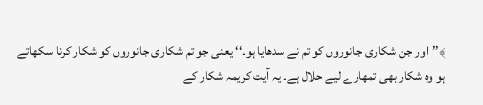﴾’’اور جن شکاری جانوروں کو تم نے سدھایا ہو۔‘‘ یعنی جو تم شکاری جانوروں کو شکار کرنا سکھاتے ہو وہ شکار بھی تمھارے لیے حلال ہے۔ یہ آیت کریمہ شکار کے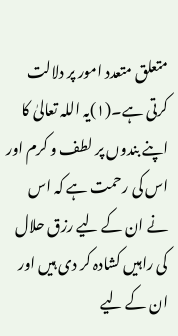متعلق متعدد امور پر دلالت کرتی ہے۔(۱)یہ اللہ تعالیٰ کا اپنے بندوں پر لطف و کرم اور اس کی رحمت ہے کہ اس نے ان کے لیے رزق حلال کی راہیں کشادہ کر دی ہیں اور ان کے لیے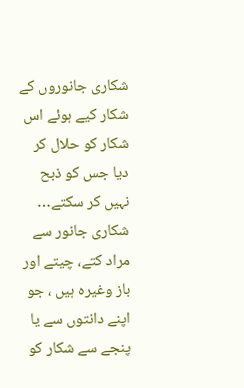شکاری جانوروں کے شکار کیے ہوئے اس شکار کو حلال کر دیا جس کو ذبح نہیں کر سکتے… شکاری جانور سے مراد کتے، چیتے اور باز وغیرہ ہیں ، جو اپنے دانتوں سے یا پنجے سے شکار کو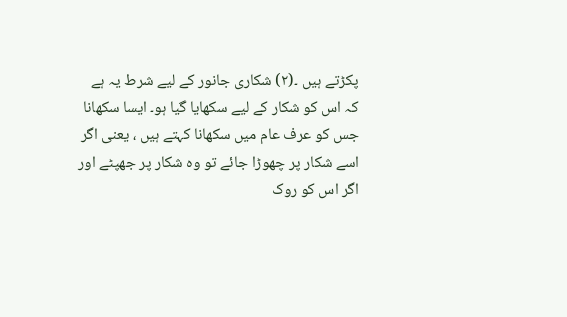پکڑتے ہیں ۔(۲) شکاری جانور کے لیے شرط یہ ہے کہ اس کو شکار کے لیے سکھایا گیا ہو۔ ایسا سکھانا جس کو عرف عام میں سکھانا کہتے ہیں ، یعنی اگر اسے شکار پر چھوڑا جائے تو وہ شکار پر جھپٹے اور اگر اس کو روک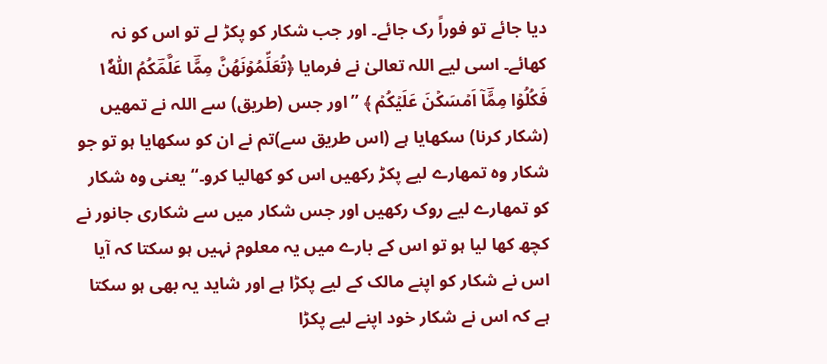دیا جائے تو فوراً رک جائے۔ اور جب شکار کو پکڑ لے تو اس کو نہ کھائے۔ اسی لیے اللہ تعالیٰ نے فرمایا ﴿تُعَلِّمُوۡنَهُنَّ مِمَّؔا عَلَّمَؔكُمُ اللّٰهُ١ٞ فَكُلُوۡا مِمَّؔاۤ اَمۡسَكۡنَ عَلَيۡكُمۡ ﴾ ’’اور جس (طریق) سے اللہ نے تمھیں (شکار کرنا) سکھایا ہے (اس طریق سے)تم نے ان کو سکھایا ہو تو جو شکار وہ تمھارے لیے پکڑ رکھیں اس کو کھالیا کرو۔‘‘ یعنی وہ شکار کو تمھارے لیے روک رکھیں اور جس شکار میں سے شکاری جانور نے کچھ کھا لیا ہو تو اس کے بارے میں یہ معلوم نہیں ہو سکتا کہ آیا اس نے شکار کو اپنے مالک کے لیے پکڑا ہے اور شاید یہ بھی ہو سکتا ہے کہ اس نے شکار خود اپنے لیے پکڑا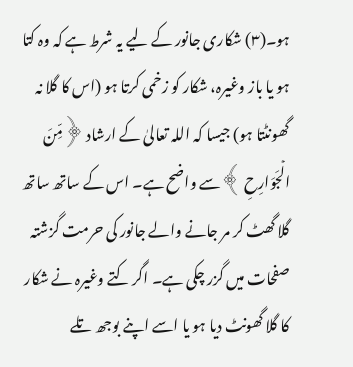ہو۔(۳) شکاری جانور کے لیے یہ شرط ہے کہ وہ کتا ہو یا باز وغیرہ، شکار کو زخمی کرتا ہو (اس کا گلا نہ گھونٹتا ہو) جیسا کہ اللہ تعالیٰ کے ارشاد ﴿مِّنَ الۡجَوَارِحِ ﴾سے واضح ہے۔ اس کے ساتھ ساتھ گلا گھٹ کر مر جانے والے جانور کی حرمت گزشتہ صفحات میں گزر چکی ہے۔ اگر کتے وغیرہ نے شکار کا گلا گھونٹ دیا ہو یا اسے اپنے بوجھ تلے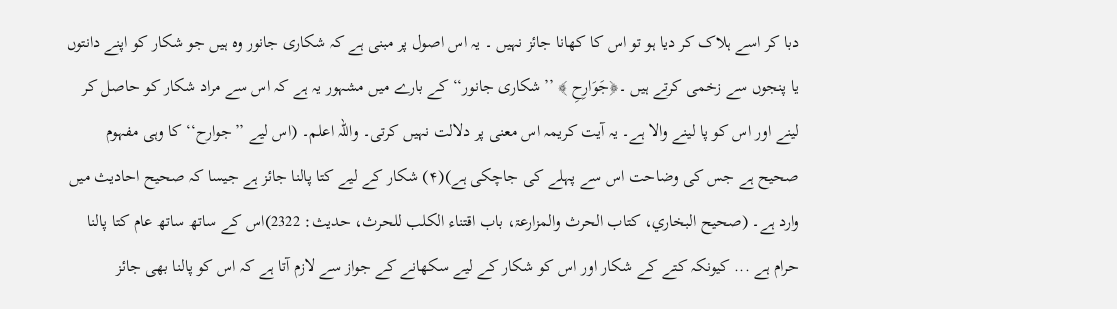دبا کر اسے ہلاک کر دیا ہو تو اس کا کھانا جائز نہیں ۔ یہ اس اصول پر مبنی ہے کہ شکاری جانور وہ ہیں جو شکار کو اپنے دانتوں یا پنجوں سے زخمی کرتے ہیں ۔﴿جَوَارِحِ ﴾ ’’شکاری جانور‘‘ کے بارے میں مشہور یہ ہے کہ اس سے مراد شکار کو حاصل کر لینے اور اس کو پا لینے والا ہے۔ یہ آیت کریمہ اس معنی پر دلالت نہیں کرتی۔ واللہ اعلم۔ (اس لیے ’’جوارح‘‘ کا وہی مفہوم صحیح ہے جس کی وضاحت اس سے پہلے کی جاچکی ہے)(۴) شکار کے لیے کتا پالنا جائز ہے جیسا کہ صحیح احادیث میں وارد ہے۔ (صحیح البخاري، کتاب الحرث والمزارعۃ، باب اقتناء الکلب للحرث، حدیث: 2322)اس کے ساتھ ساتھ عام کتا پالنا حرام ہے ... کیونکہ کتے کے شکار اور اس کو شکار کے لیے سکھانے کے جواز سے لازم آتا ہے کہ اس کو پالنا بھی جائز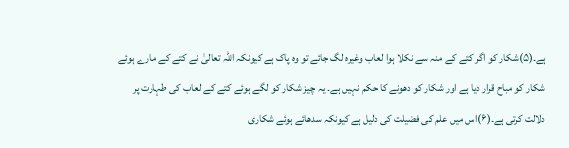ہے۔(۵)شکار کو اگر کتے کے منہ سے نکلا ہوا لعاب وغیرہ لگ جائے تو وہ پاک ہے کیونکہ اللہ تعالیٰ نے کتے کے مارے ہوئے شکار کو مباح قرار دیا ہے اور شکار کو دھونے کا حکم نہیں ہے۔ یہ چیز شکار کو لگے ہوئے کتے کے لعاب کی طہارت پر دلالت کرتی ہے۔(۶)اس میں علم کی فضیلت کی دلیل ہے کیونکہ سدھائے ہوئے شکاری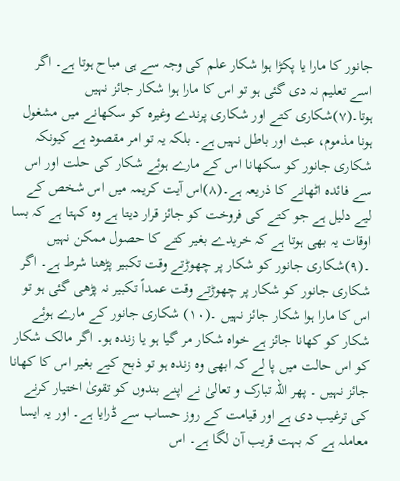جانور کا مارا یا پکڑا ہوا شکار علم کی وجہ سے ہی مباح ہوتا ہے۔ اگر اسے تعلیم نہ دی گئی ہو تو اس کا مارا ہوا شکار جائز نہیں ہوتا۔(۷)شکاری کتے اور شکاری پرندے وغیرہ کو سکھانے میں مشغول ہونا مذموم، عبث اور باطل نہیں ہے۔ بلکہ یہ تو امر مقصود ہے کیونکہ شکاری جانور کو سکھانا اس کے مارے ہوئے شکار کی حلت اور اس سے فائدہ اٹھانے کا ذریعہ ہے۔(۸)اس آیت کریمہ میں اس شخص کے لیے دلیل ہے جو کتے کی فروخت کو جائز قرار دیتا ہے وہ کہتا ہے کہ بسا اوقات یہ بھی ہوتا ہے کہ خریدے بغیر کتے کا حصول ممکن نہیں ۔(۹)شکاری جانور کو شکار پر چھوڑتے وقت تکبیر پڑھنا شرط ہے۔ اگر شکاری جانور کو شکار پر چھوڑتے وقت عمداً تکبیر نہ پڑھی گئی ہو تو اس کا مارا ہوا شکار جائز نہیں ۔(۱۰) شکاری جانور کے مارے ہوئے شکار کو کھانا جائز ہے خواہ شکار مر گیا ہو یا زندہ ہو۔ اگر مالک شکار کو اس حالت میں پا لے کہ ابھی وہ زندہ ہو تو ذبح کیے بغیر اس کا کھانا جائز نہیں ۔ پھر اللہ تبارک و تعالیٰ نے اپنے بندوں کو تقویٰ اختیار کرنے کی ترغیب دی ہے اور قیامت کے روز حساب سے ڈرایا ہے۔ اور یہ ایسا معاملہ ہے کہ بہت قریب آن لگا ہے۔ اس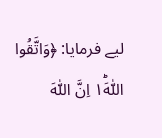لیے فرمایا: ﴿وَاتَّقُوا اللّٰهَ١ؕ اِنَّ اللّٰهَ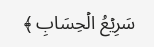سَرِيۡعُ الۡحِسَابِ ﴾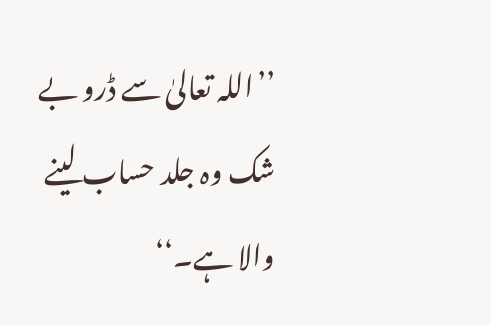’’اللہ تعالیٰ سے ڈرو بے شک وہ جلد حساب لینے والا ہے۔‘‘